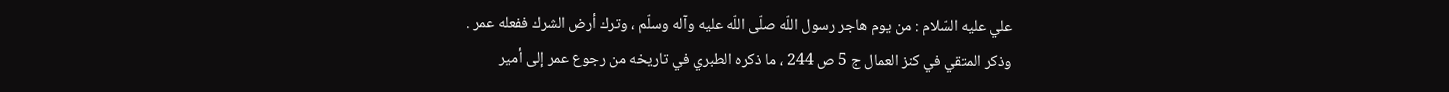علي عليه السّلام : من يوم هاجر رسول اللّه صلّى اللّه عليه وآله وسلّم ، وترك أرض الشرك ففعله عمر .
وذكر المتقي في كنز العمال ج 5 ص 244 ، ما ذكره الطبري في تاريخه من رجوع عمر إلى أمير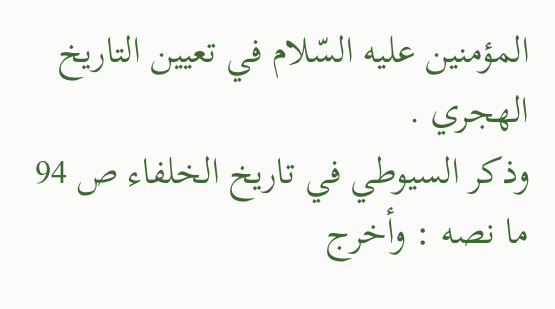المؤمنين عليه السّلام في تعيين التاريخ الهجري .
وذكر السيوطي في تاريخ الخلفاء ص 94 ما نصه : وأخرج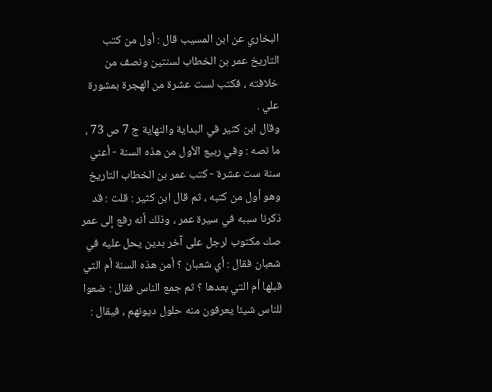البخاري عن ابن المسيب قال : أول من كتب التاريخ عمر بن الخطاب لسنتين ونصف من خلافته ، فكتب لست عشرة من الهجرة بمشورة علي .
وقال ابن كثير في البداية والنهاية ج 7 ص 73 ، ما نصه : وفي ربيع الأول من هذه السنة - أعني سنة ست عشرة - كتب عمر بن الخطاب التاريخ وهو أول من كتبه ، ثم قال ابن كثير : قلت : قد ذكرنا سببه في سيرة عمر ، وذلك أنه رفع إلى عمر صك مكتوب لرجل على آخر بدين يحل عليه في شعبان فقال : أي شعبان ؟ أمن هذه السنة أم التي قبلها أم التي بعدها ؟ ثم جمع الناس فقال : ضعوا للناس شيئا يعرفون منه حلول ديونهم ، فيقال :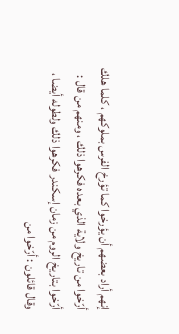إنهم أراد بعضهم أن يؤرخوا كما تؤرخ الفرس بملوكهم ، كلما هلك أرّخوا من تاريخ ولاية الذي بعده فكرهوا ذلك ، ومنهم من قال : أرّخوا بتاريخ الروم من زمان إسكندر فكرهوا ذلك ولطوله أيضا ، وقال قائلون : أرّخوا من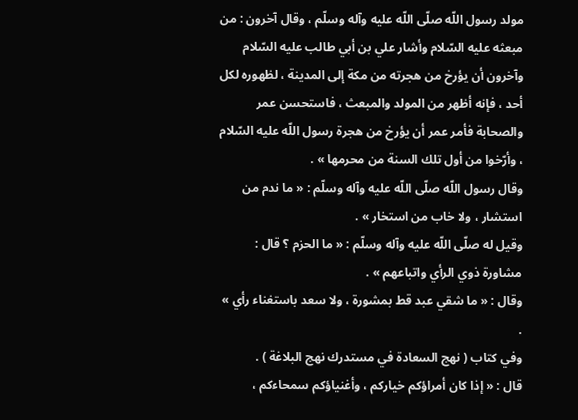مولد رسول اللّه صلّى اللّه عليه وآله وسلّم ، وقال آخرون : من مبعثه عليه السّلام وأشار علي بن أبي طالب عليه السّلام وآخرون أن يؤرخ من هجرته من مكة إلى المدينة ، لظهوره لكل أحد ، فإنه أظهر من المولد والمبعث ، فاستحسن عمر والصحابة فأمر عمر أن يؤرخ من هجرة رسول اللّه عليه السّلام ، وأرّخوا من أول تلك السنة من محرمها » .
وقال رسول اللّه صلّى اللّه عليه وآله وسلّم : « ما ندم من استشار ، ولا خاب من استخار » .
وقيل له صلّى اللّه عليه وآله وسلّم : « ما الحزم ؟ قال : مشاورة ذوي الرأي واتباعهم » .
وقال : « ما شقي عبد قط بمشورة ، ولا سعد باستغناء رأي » .
وفي كتاب ( نهج السعادة في مستدرك نهج البلاغة ) .
قال : « إذا كان أمراؤكم خياركم ، وأغنياؤكم سمحاءكم ،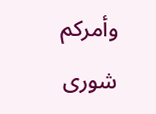وأمركم شورى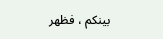بينكم ، فظهر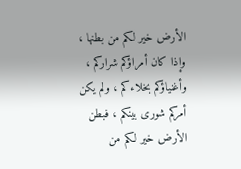الأرض خير لكم من بطنها ، وإذا كان أمراؤكم شراركم ، وأغنياؤكم بخلاءكم ، ولم يكن أمركم شورى بينكم ، فبطن الأرض خير لكم من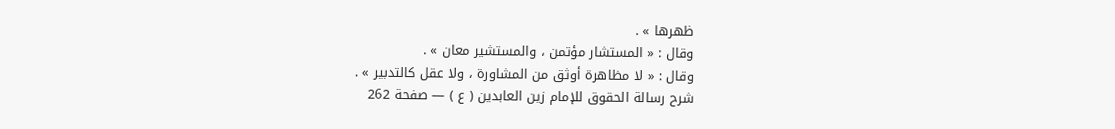ظهرها » .
وقال : « المستشار مؤتمن ، والمستشير معان » .
وقال : « لا مظاهرة أوثق من المشاورة ، ولا عقل كالتدبير » .
شرح رسالة الحقوق للإمام زين العابدين ( ع ) — صفحة 262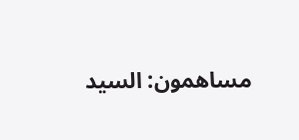مساهمون: السيد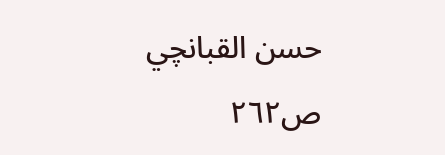حسن القبانچي
ص٢٦٢